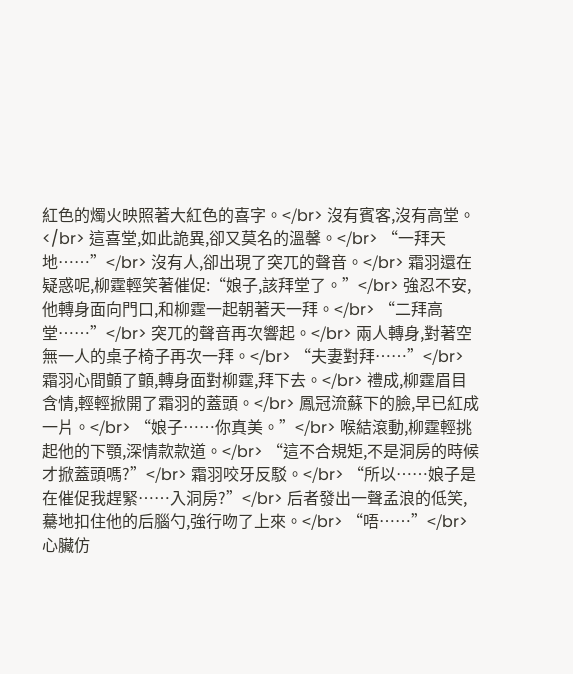紅色的燭火映照著大紅色的喜字。</br> 沒有賓客,沒有高堂。</br> 這喜堂,如此詭異,卻又莫名的溫馨。</br> “一拜天地……”</br> 沒有人,卻出現了突兀的聲音。</br> 霜羽還在疑惑呢,柳霆輕笑著催促:“娘子,該拜堂了。”</br> 強忍不安,他轉身面向門口,和柳霆一起朝著天一拜。</br> “二拜高堂……”</br> 突兀的聲音再次響起。</br> 兩人轉身,對著空無一人的桌子椅子再次一拜。</br> “夫妻對拜……”</br> 霜羽心間顫了顫,轉身面對柳霆,拜下去。</br> 禮成,柳霆眉目含情,輕輕掀開了霜羽的蓋頭。</br> 鳳冠流蘇下的臉,早已紅成一片。</br> “娘子……你真美。”</br> 喉結滾動,柳霆輕挑起他的下顎,深情款款道。</br> “這不合規矩,不是洞房的時候才掀蓋頭嗎?”</br> 霜羽咬牙反駁。</br> “所以……娘子是在催促我趕緊……入洞房?”</br> 后者發出一聲孟浪的低笑,驀地扣住他的后腦勺,強行吻了上來。</br> “唔……”</br> 心臟仿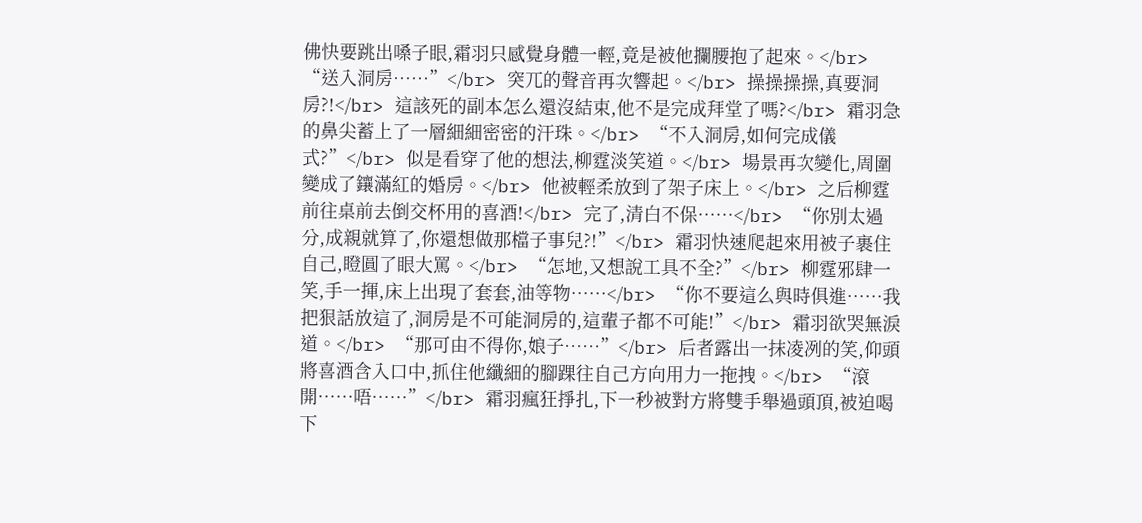佛快要跳出嗓子眼,霜羽只感覺身體一輕,竟是被他攔腰抱了起來。</br> “送入洞房……”</br> 突兀的聲音再次響起。</br> 操操操操,真要洞房?!</br> 這該死的副本怎么還沒結束,他不是完成拜堂了嗎?</br> 霜羽急的鼻尖蓄上了一層細細密密的汗珠。</br> “不入洞房,如何完成儀式?”</br> 似是看穿了他的想法,柳霆淡笑道。</br> 場景再次變化,周圍變成了鑲滿紅的婚房。</br> 他被輕柔放到了架子床上。</br> 之后柳霆前往桌前去倒交杯用的喜酒!</br> 完了,清白不保……</br> “你別太過分,成親就算了,你還想做那檔子事兒?!”</br> 霜羽快速爬起來用被子裹住自己,瞪圓了眼大罵。</br> “怎地,又想說工具不全?”</br> 柳霆邪肆一笑,手一揮,床上出現了套套,油等物……</br> “你不要這么與時俱進……我把狠話放這了,洞房是不可能洞房的,這輩子都不可能!”</br> 霜羽欲哭無淚道。</br> “那可由不得你,娘子……”</br> 后者露出一抹凌冽的笑,仰頭將喜酒含入口中,抓住他纖細的腳踝往自己方向用力一拖拽。</br> “滾開……唔……”</br> 霜羽瘋狂掙扎,下一秒被對方將雙手舉過頭頂,被迫喝下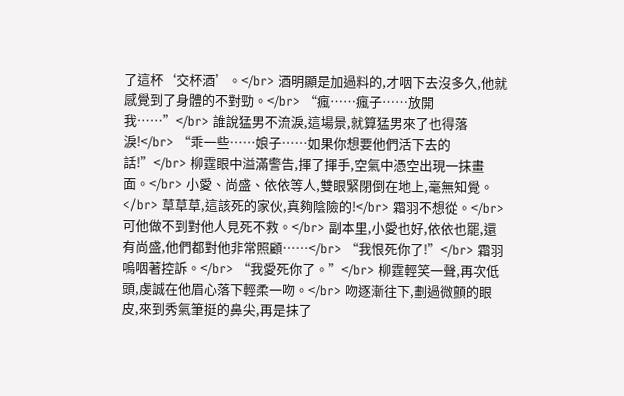了這杯‘交杯酒’。</br> 酒明顯是加過料的,才咽下去沒多久,他就感覺到了身體的不對勁。</br> “瘋……瘋子……放開我……”</br> 誰說猛男不流淚,這場景,就算猛男來了也得落淚!</br> “乖一些……娘子……如果你想要他們活下去的話!”</br> 柳霆眼中溢滿警告,揮了揮手,空氣中憑空出現一抹畫面。</br> 小愛、尚盛、依依等人,雙眼緊閉倒在地上,毫無知覺。</br> 草草草,這該死的家伙,真夠陰險的!</br> 霜羽不想從。</br> 可他做不到對他人見死不救。</br> 副本里,小愛也好,依依也罷,還有尚盛,他們都對他非常照顧……</br> “我恨死你了!”</br> 霜羽嗚咽著控訴。</br> “我愛死你了。”</br> 柳霆輕笑一聲,再次低頭,虔誠在他眉心落下輕柔一吻。</br> 吻逐漸往下,劃過微顫的眼皮,來到秀氣筆挺的鼻尖,再是抹了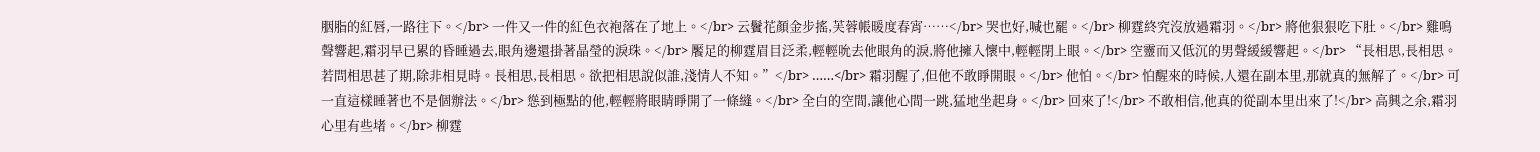胭脂的紅唇,一路往下。</br> 一件又一件的紅色衣袍落在了地上。</br> 云鬢花顏金步搖,芙蓉帳暖度春宵……</br> 哭也好,喊也罷。</br> 柳霆終究沒放過霜羽。</br> 將他狠狠吃下肚。</br> 雞鳴聲響起,霜羽早已累的昏睡過去,眼角邊還掛著晶瑩的淚珠。</br> 饜足的柳霆眉目泛柔,輕輕吮去他眼角的淚,將他擁入懷中,輕輕閉上眼。</br> 空靈而又低沉的男聲緩緩響起。</br> “長相思,長相思。若問相思甚了期,除非相見時。長相思,長相思。欲把相思說似誰,淺情人不知。”</br> ……</br> 霜羽醒了,但他不敢睜開眼。</br> 他怕。</br> 怕醒來的時候,人還在副本里,那就真的無解了。</br> 可一直這樣睡著也不是個辦法。</br> 慫到極點的他,輕輕將眼睛睜開了一條縫。</br> 全白的空間,讓他心間一跳,猛地坐起身。</br> 回來了!</br> 不敢相信,他真的從副本里出來了!</br> 高興之余,霜羽心里有些堵。</br> 柳霆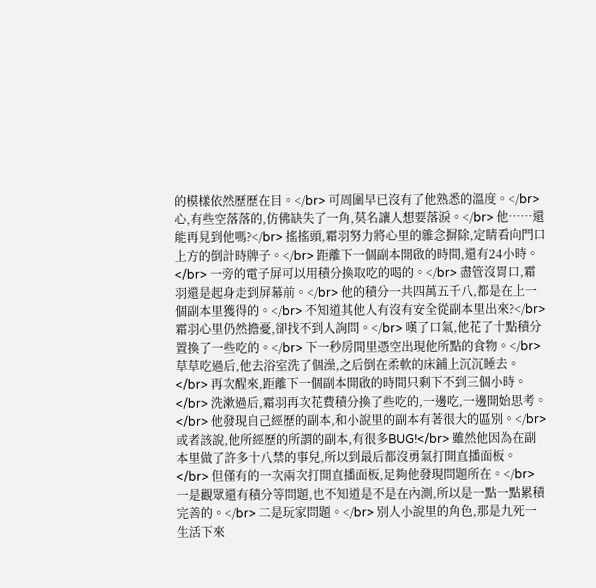的模樣依然歷歷在目。</br> 可周圍早已沒有了他熟悉的溫度。</br> 心,有些空落落的,仿佛缺失了一角,莫名讓人想要落淚。</br> 他……還能再見到他嗎?</br> 搖搖頭,霜羽努力將心里的雜念摒除,定睛看向門口上方的倒計時牌子。</br> 距離下一個副本開啟的時間,還有24小時。</br> 一旁的電子屏可以用積分換取吃的喝的。</br> 盡管沒胃口,霜羽還是起身走到屏幕前。</br> 他的積分一共四萬五千八,都是在上一個副本里獲得的。</br> 不知道其他人有沒有安全從副本里出來?</br> 霜羽心里仍然擔憂,卻找不到人詢問。</br> 嘆了口氣,他花了十點積分置換了一些吃的。</br> 下一秒房間里憑空出現他所點的食物。</br> 草草吃過后,他去浴室洗了個澡,之后倒在柔軟的床鋪上沉沉睡去。</br> 再次醒來,距離下一個副本開啟的時間只剩下不到三個小時。</br> 洗漱過后,霜羽再次花費積分換了些吃的,一邊吃,一邊開始思考。</br> 他發現自己經歷的副本,和小說里的副本有著很大的區別。</br> 或者該說,他所經歷的所謂的副本,有很多BUG!</br> 雖然他因為在副本里做了許多十八禁的事兒,所以到最后都沒勇氣打開直播面板。</br> 但僅有的一次兩次打開直播面板,足夠他發現問題所在。</br> 一是觀眾還有積分等問題,也不知道是不是在內測,所以是一點一點累積完善的。</br> 二是玩家問題。</br> 別人小說里的角色,那是九死一生活下來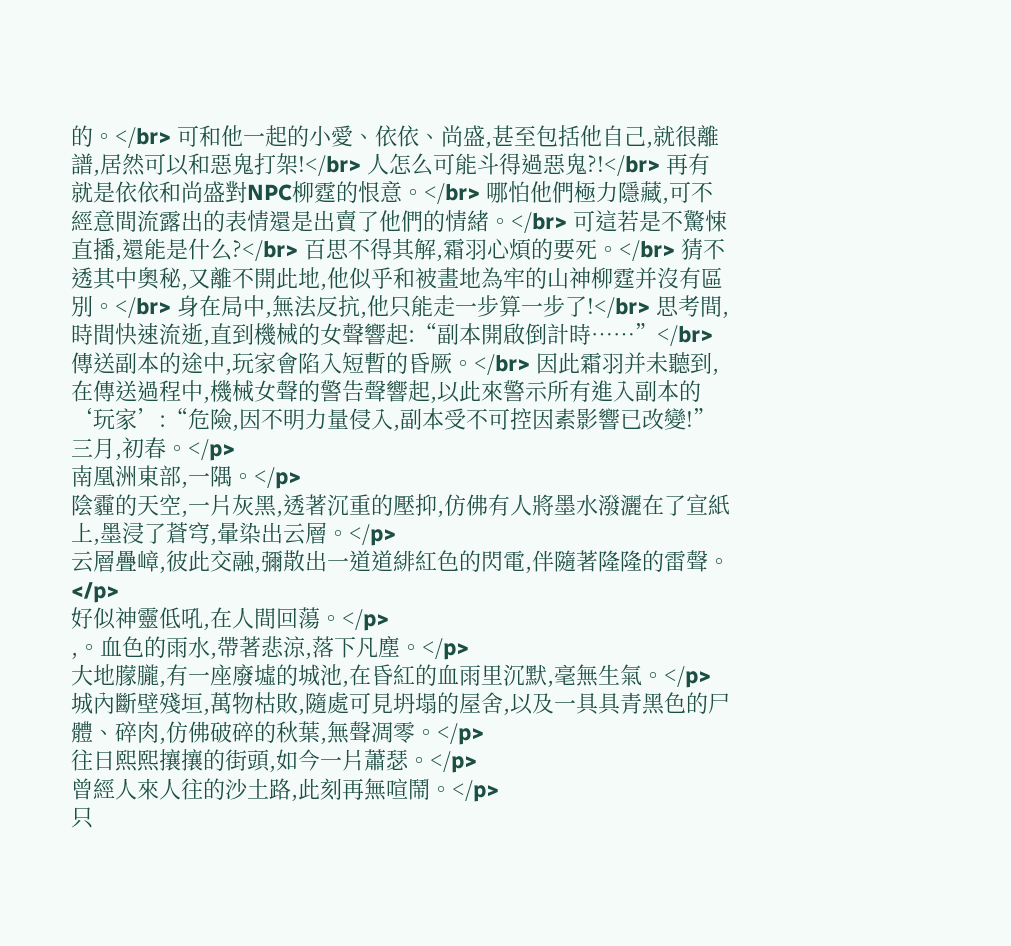的。</br> 可和他一起的小愛、依依、尚盛,甚至包括他自己,就很離譜,居然可以和惡鬼打架!</br> 人怎么可能斗得過惡鬼?!</br> 再有就是依依和尚盛對NPC柳霆的恨意。</br> 哪怕他們極力隱藏,可不經意間流露出的表情還是出賣了他們的情緒。</br> 可這若是不驚悚直播,還能是什么?</br> 百思不得其解,霜羽心煩的要死。</br> 猜不透其中奧秘,又離不開此地,他似乎和被畫地為牢的山神柳霆并沒有區別。</br> 身在局中,無法反抗,他只能走一步算一步了!</br> 思考間,時間快速流逝,直到機械的女聲響起:“副本開啟倒計時……”</br> 傳送副本的途中,玩家會陷入短暫的昏厥。</br> 因此霜羽并未聽到,在傳送過程中,機械女聲的警告聲響起,以此來警示所有進入副本的‘玩家’:“危險,因不明力量侵入,副本受不可控因素影響已改變!”
三月,初春。</p>
南凰洲東部,一隅。</p>
陰霾的天空,一片灰黑,透著沉重的壓抑,仿佛有人將墨水潑灑在了宣紙上,墨浸了蒼穹,暈染出云層。</p>
云層疊嶂,彼此交融,彌散出一道道緋紅色的閃電,伴隨著隆隆的雷聲。</p>
好似神靈低吼,在人間回蕩。</p>
,。血色的雨水,帶著悲涼,落下凡塵。</p>
大地朦朧,有一座廢墟的城池,在昏紅的血雨里沉默,毫無生氣。</p>
城內斷壁殘垣,萬物枯敗,隨處可見坍塌的屋舍,以及一具具青黑色的尸體、碎肉,仿佛破碎的秋葉,無聲凋零。</p>
往日熙熙攘攘的街頭,如今一片蕭瑟。</p>
曾經人來人往的沙土路,此刻再無喧鬧。</p>
只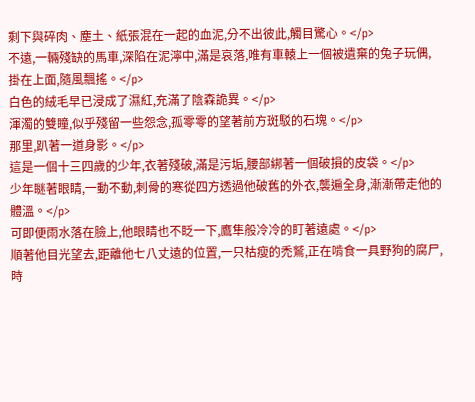剩下與碎肉、塵土、紙張混在一起的血泥,分不出彼此,觸目驚心。</p>
不遠,一輛殘缺的馬車,深陷在泥濘中,滿是哀落,唯有車轅上一個被遺棄的兔子玩偶,掛在上面,隨風飄搖。</p>
白色的絨毛早已浸成了濕紅,充滿了陰森詭異。</p>
渾濁的雙瞳,似乎殘留一些怨念,孤零零的望著前方斑駁的石塊。</p>
那里,趴著一道身影。</p>
這是一個十三四歲的少年,衣著殘破,滿是污垢,腰部綁著一個破損的皮袋。</p>
少年瞇著眼睛,一動不動,刺骨的寒從四方透過他破舊的外衣,襲遍全身,漸漸帶走他的體溫。</p>
可即便雨水落在臉上,他眼睛也不眨一下,鷹隼般冷冷的盯著遠處。</p>
順著他目光望去,距離他七八丈遠的位置,一只枯瘦的禿鷲,正在啃食一具野狗的腐尸,時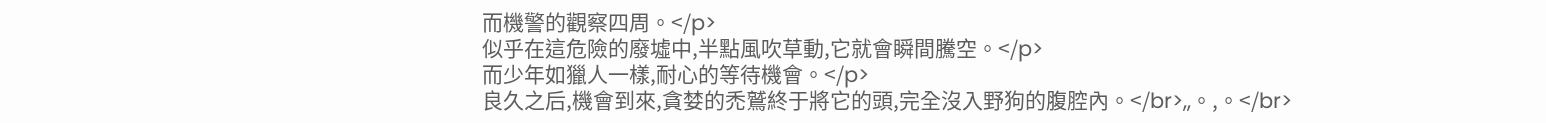而機警的觀察四周。</p>
似乎在這危險的廢墟中,半點風吹草動,它就會瞬間騰空。</p>
而少年如獵人一樣,耐心的等待機會。</p>
良久之后,機會到來,貪婪的禿鷲終于將它的頭,完全沒入野狗的腹腔內。</br>,,。,。</br>